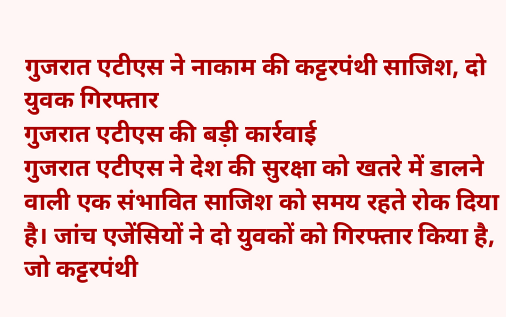गुजरात एटीएस ने नाकाम की कट्टरपंथी साजिश, दो युवक गिरफ्तार
गुजरात एटीएस की बड़ी कार्रवाई
गुजरात एटीएस ने देश की सुरक्षा को खतरे में डालने वाली एक संभावित साजिश को समय रहते रोक दिया है। जांच एजेंसियों ने दो युवकों को गिरफ्तार किया है, जो कट्टरपंथी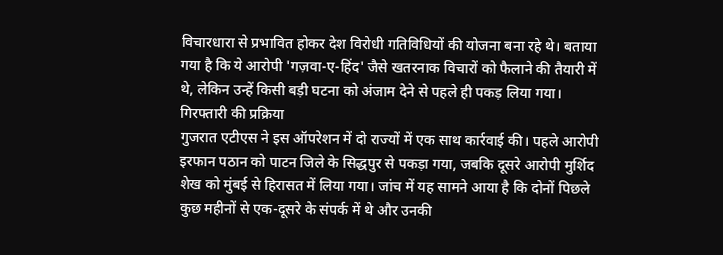विचारधारा से प्रभावित होकर देश विरोधी गतिविधियों की योजना बना रहे थे। बताया गया है कि ये आरोपी 'गज़वा-ए-हिंद' जैसे खतरनाक विचारों को फैलाने की तैयारी में थे, लेकिन उन्हें किसी बड़ी घटना को अंजाम देने से पहले ही पकड़ लिया गया।
गिरफ्तारी की प्रक्रिया
गुजरात एटीएस ने इस ऑपरेशन में दो राज्यों में एक साथ कार्रवाई की। पहले आरोपी इरफान पठान को पाटन जिले के सिद्धपुर से पकड़ा गया, जबकि दूसरे आरोपी मुर्शिद शेख को मुंबई से हिरासत में लिया गया। जांच में यह सामने आया है कि दोनों पिछले कुछ महीनों से एक-दूसरे के संपर्क में थे और उनकी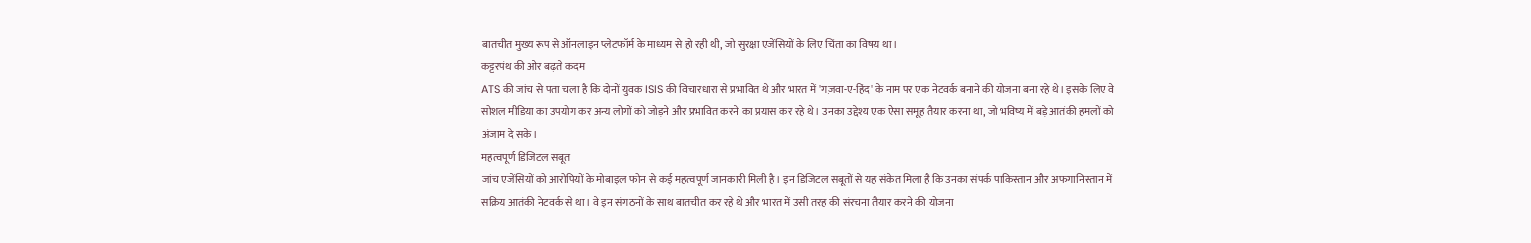बातचीत मुख्य रूप से ऑनलाइन प्लेटफॉर्म के माध्यम से हो रही थी, जो सुरक्षा एजेंसियों के लिए चिंता का विषय था।
कट्टरपंथ की ओर बढ़ते कदम
ATS की जांच से पता चला है कि दोनों युवक ISIS की विचारधारा से प्रभावित थे और भारत में 'गज़वा-ए-हिंद' के नाम पर एक नेटवर्क बनाने की योजना बना रहे थे। इसके लिए वे सोशल मीडिया का उपयोग कर अन्य लोगों को जोड़ने और प्रभावित करने का प्रयास कर रहे थे। उनका उद्देश्य एक ऐसा समूह तैयार करना था, जो भविष्य में बड़े आतंकी हमलों को अंजाम दे सके।
महत्वपूर्ण डिजिटल सबूत
जांच एजेंसियों को आरोपियों के मोबाइल फोन से कई महत्वपूर्ण जानकारी मिली है। इन डिजिटल सबूतों से यह संकेत मिला है कि उनका संपर्क पाकिस्तान और अफगानिस्तान में सक्रिय आतंकी नेटवर्क से था। वे इन संगठनों के साथ बातचीत कर रहे थे और भारत में उसी तरह की संरचना तैयार करने की योजना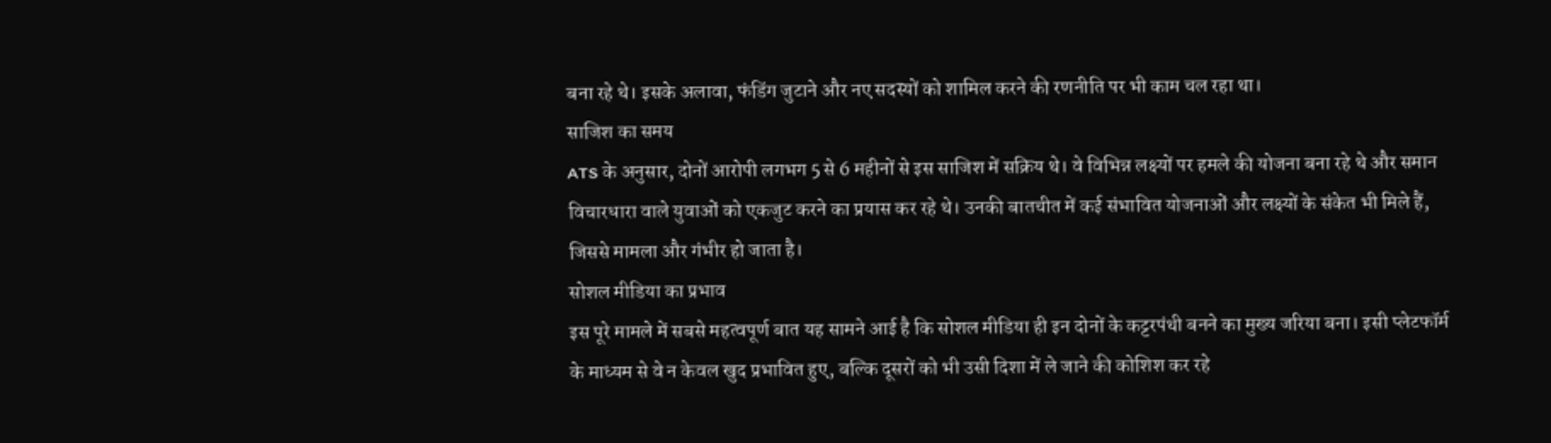बना रहे थे। इसके अलावा, फंडिंग जुटाने और नए सदस्यों को शामिल करने की रणनीति पर भी काम चल रहा था।
साजिश का समय
ATS के अनुसार, दोनों आरोपी लगभग 5 से 6 महीनों से इस साजिश में सक्रिय थे। वे विभिन्न लक्ष्यों पर हमले की योजना बना रहे थे और समान विचारधारा वाले युवाओं को एकजुट करने का प्रयास कर रहे थे। उनकी बातचीत में कई संभावित योजनाओं और लक्ष्यों के संकेत भी मिले हैं, जिससे मामला और गंभीर हो जाता है।
सोशल मीडिया का प्रभाव
इस पूरे मामले में सबसे महत्वपूर्ण बात यह सामने आई है कि सोशल मीडिया ही इन दोनों के कट्टरपंथी बनने का मुख्य जरिया बना। इसी प्लेटफॉर्म के माध्यम से वे न केवल खुद प्रभावित हुए, बल्कि दूसरों को भी उसी दिशा में ले जाने की कोशिश कर रहे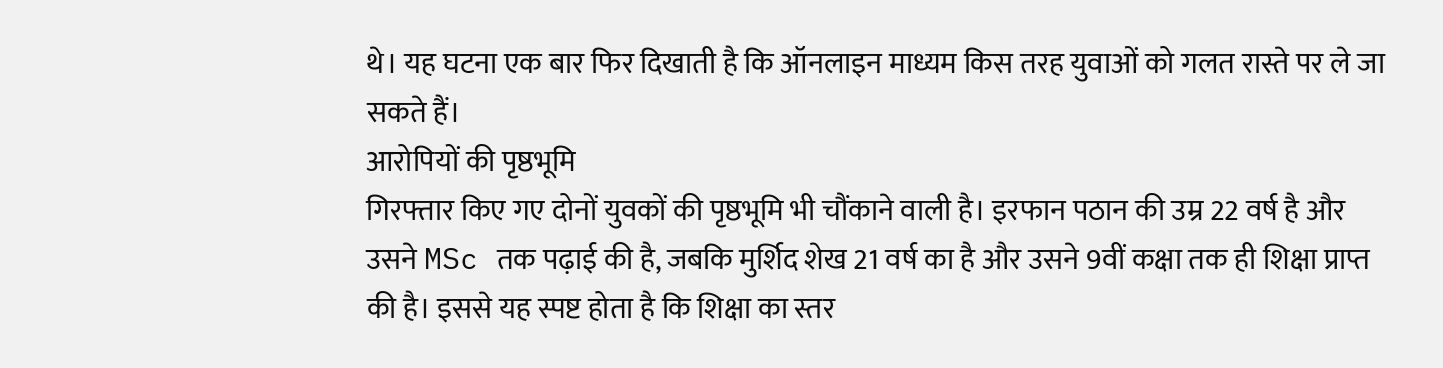थे। यह घटना एक बार फिर दिखाती है कि ऑनलाइन माध्यम किस तरह युवाओं को गलत रास्ते पर ले जा सकते हैं।
आरोपियों की पृष्ठभूमि
गिरफ्तार किए गए दोनों युवकों की पृष्ठभूमि भी चौंकाने वाली है। इरफान पठान की उम्र 22 वर्ष है और उसने MSc तक पढ़ाई की है, जबकि मुर्शिद शेख 21 वर्ष का है और उसने 9वीं कक्षा तक ही शिक्षा प्राप्त की है। इससे यह स्पष्ट होता है कि शिक्षा का स्तर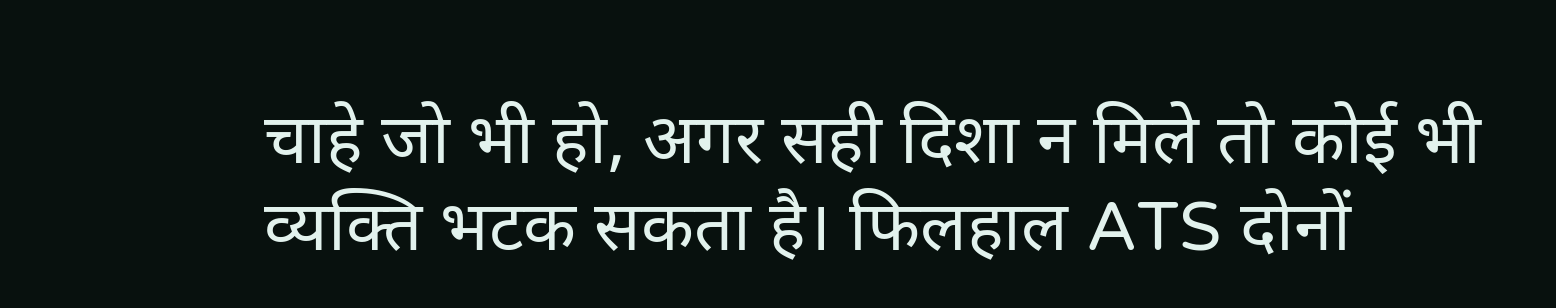चाहे जो भी हो, अगर सही दिशा न मिले तो कोई भी व्यक्ति भटक सकता है। फिलहाल ATS दोनों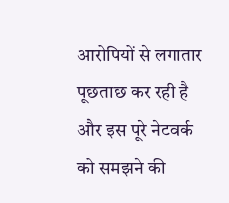आरोपियों से लगातार पूछताछ कर रही है और इस पूरे नेटवर्क को समझने की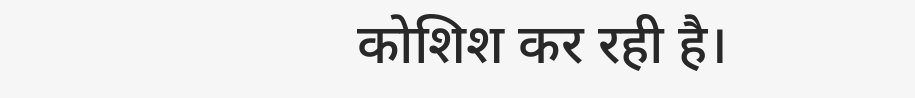कोशिश कर रही है।